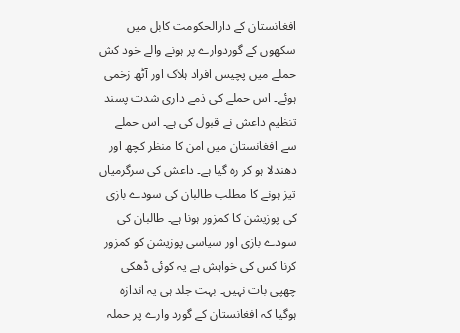افغانستان کے دارالحکومت کابل میں سکھوں کے گوردوارے پر ہونے والے خود کش حملے میں پچیس افراد ہلاک اور آٹھ زخمی ہوئے۔ اس حملے کی ذمے داری شدت پسند تنظیم داعش نے قبول کی ہے۔ اس حملے سے افغانستان میں امن کا منظر کچھ اور دھندلا ہو کر رہ گیا ہے۔ داعش کی سرگرمیاں تیز ہونے کا مطلب طالبان کی سودے بازی کی پوزیشن کا کمزور ہونا ہے۔ طالبان کی سودے بازی اور سیاسی پوزیشن کو کمزور کرنا کس کی خواہش ہے یہ کوئی ڈھکی چھپی بات نہیں۔ بہت جلد ہی یہ اندازہ ہوگیا کہ افغانستان کے گورد وارے پر حملہ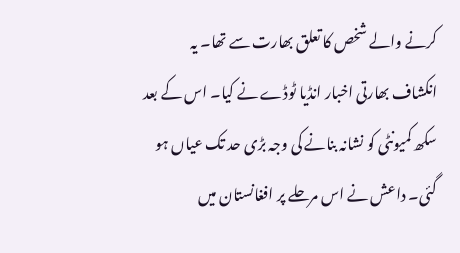کرنے والے شخص کا تعلق بھارت سے تھا۔ یہ انکشاف بھارتی اخبار انڈیا ٹوڈے نے کیا۔ اس کے بعد سکھ کمیونٹی کو نشانہ بنانے کی وجہ بڑی حد تک عیاں ہو گئی۔ داعش نے اس مرحلے پر افغانستان میں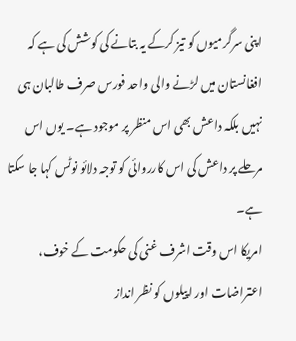اپنی سرگرمیوں کو تیز کرکے یہ بتانے کی کوشش کی ہے کہ افغانستان میں لڑنے والی واحد فورس صرف طالبان ہی نہیں بلکہ داعش بھی اس منظر پر موجود ہے۔ یوں اس مرحلے پر داعش کی اس کارروائی کو توجہ دلائو نوٹس کہا جا سکتا ہے۔
امریکا اس وقت اشرف غنی کی حکومت کے خوف، اعتراضات اور اپیلوں کو نظر انداز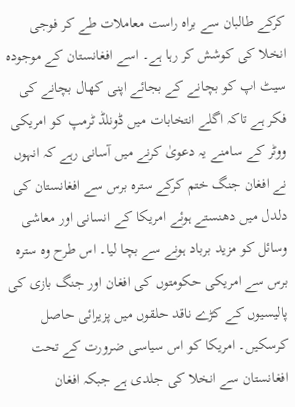کرکے طالبان سے براہ راست معاملات طے کر فوجی انخلا کی کوشش کر رہا ہے۔ اسے افغانستان کے موجودہ سیٹ اپ کو بچانے کے بجائے اپنی کھال بچانے کی فکر ہے تاکہ اگلے انتخابات میں ڈونلڈ ٹرمپ کو امریکی ووٹر کے سامنے یہ دعویٰ کرنے میں آسانی رہے کہ انہوں نے افغان جنگ ختم کرکے سترہ برس سے افغانستان کی دلدل میں دھنستے ہوئے امریکا کے انسانی اور معاشی وسائل کو مزید برباد ہونے سے بچا لیا۔ اس طرح وہ سترہ برس سے امریکی حکومتوں کی افغان اور جنگ بازی کی پالیسیوں کے کڑے ناقد حلقوں میں پزیرائی حاصل کرسکیں۔ امریکا کو اس سیاسی ضرورت کے تحت افغانستان سے انخلا کی جلدی ہے جبکہ افغان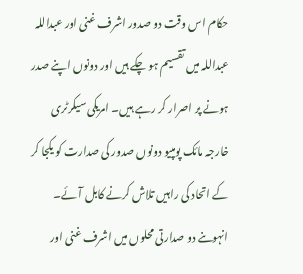حکام اس وقت دو صدور اشرف غنی اور عبداللہ عبداللہ میں تقسیم ہو چکے ہیں اور دونوں اپنے صدر ہونے پر اصرار کر رہے ہیں۔ امریکی سیکرٹری خارجہ مائک پومپیو دونوں صدور کی صدارت کو یکجا کر کے اتحاد کی راہیں تلاش کرنے کابل آئے۔ انہوںنے دو صدارتی محلوں میں اشرف غنی اور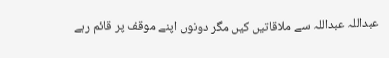عبداللہ عبداللہ سے ملاقاتیں کیں مگر دونوں اپنے موقف پر قائم رہے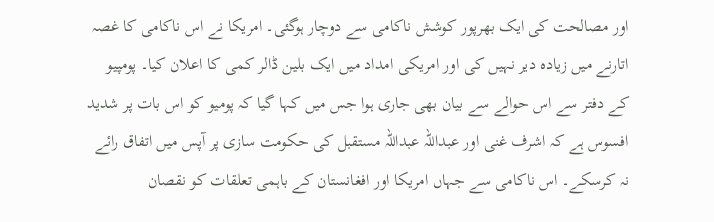اور مصالحت کی ایک بھرپور کوشش ناکامی سے دوچار ہوگئی۔ امریکا نے اس ناکامی کا غصہ اتارنے میں زیادہ دیر نہیں کی اور امریکی امداد میں ایک بلین ڈالر کمی کا اعلان کیا۔ پومپیو کے دفتر سے اس حوالے سے بیان بھی جاری ہوا جس میں کہا گیا کہ پومیو کو اس بات پر شدید افسوس ہے کہ اشرف غنی اور عبداللہ عبداللہ مستقبل کی حکومت سازی پر آپس میں اتفاق رائے نہ کرسکے۔ اس ناکامی سے جہاں امریکا اور افغانستان کے باہمی تعلقات کو نقصان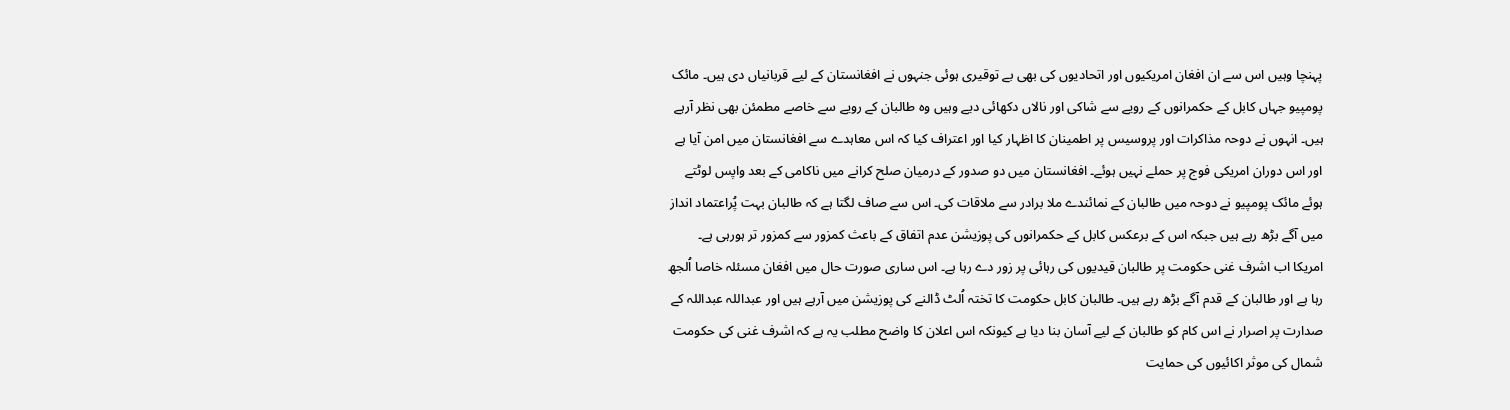پہنچا وہیں اس سے ان افغان امریکیوں اور اتحادیوں کی بھی بے توقیری ہوئی جنہوں نے افغانستان کے لیے قربانیاں دی ہیں۔ مائک پومپیو جہاں کابل کے حکمرانوں کے رویے سے شاکی اور نالاں دکھائی دیے وہیں وہ طالبان کے رویے سے خاصے مطمئن بھی نظر آرہے ہیں۔ انہوں نے دوحہ مذاکرات اور پروسیس پر اطمینان کا اظہار کیا اور اعتراف کیا کہ اس معاہدے سے افغانستان میں امن آیا ہے اور اس دوران امریکی فوج پر حملے نہیں ہوئے۔ افغانستان میں دو صدور کے درمیان صلح کرانے میں ناکامی کے بعد واپس لوٹتے ہوئے مائک پومپیو نے دوحہ میں طالبان کے نمائندے ملا برادر سے ملاقات کی۔ اس سے صاف لگتا ہے کہ طالبان بہت پُراعتماد انداز میں آگے بڑھ رہے ہیں جبکہ اس کے برعکس کابل کے حکمرانوں کی پوزیشن عدم اتفاق کے باعث کمزور سے کمزور تر ہورہی ہے۔
امریکا اب اشرف غنی حکومت پر طالبان قیدیوں کی رہائی پر زور دے رہا ہے۔ اس ساری صورت حال میں افغان مسئلہ خاصا اُلجھ رہا ہے اور طالبان کے قدم آگے بڑھ رہے ہیں۔ طالبان کابل حکومت کا تختہ اُلٹ ڈالنے کی پوزیشن میں آرہے ہیں اور عبداللہ عبداللہ کے صدارت پر اصرار نے اس کام کو طالبان کے لیے آسان بنا دیا ہے کیونکہ اس اعلان کا واضح مطلب یہ ہے کہ اشرف غنی کی حکومت شمال کی موثر اکائیوں کی حمایت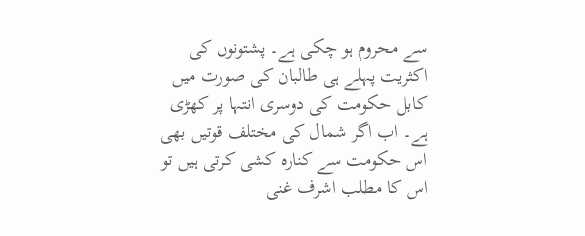سے محروم ہو چکی ہے۔ پشتونوں کی اکثریت پہلے ہی طالبان کی صورت میں کابل حکومت کی دوسری انتہا پر کھڑی ہے۔ اب اگر شمال کی مختلف قوتیں بھی اس حکومت سے کنارہ کشی کرتی ہیں تو اس کا مطلب اشرف غنی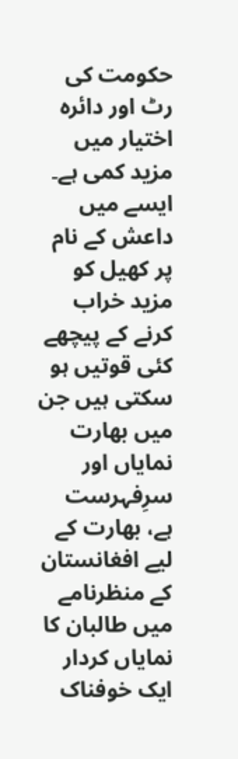حکومت کی رٹ اور دائرہ اختیار میں مزید کمی ہے۔ ایسے میں داعش کے نام پر کھیل کو مزید خراب کرنے کے پیچھے کئی قوتیں ہو سکتی ہیں جن میں بھارت نمایاں اور سرِفہرست ہے، بھارت کے لیے افغانستان کے منظرنامے میں طالبان کا نمایاں کردار ایک خوفناک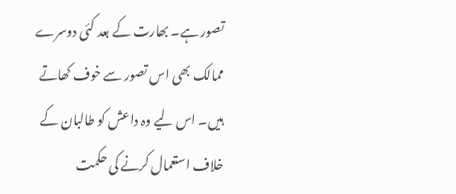تصور ہے۔ بھارت کے بعد کئی دوسرے ممالک بھی اس تصور سے خوف کھاتے ہیں۔ اس لیے وہ داعش کو طالبان کے خلاف استعمال کرنے کی حکمت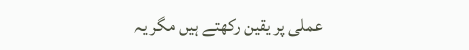عملی پر یقین رکھتے ہیں مگر یہ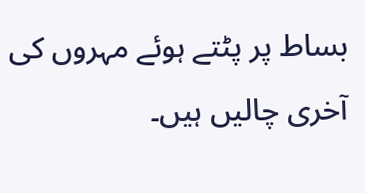بساط پر پٹتے ہوئے مہروں کی آخری چالیں ہیں۔